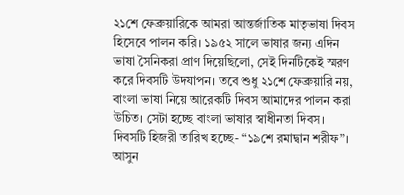২১শে ফেব্রুয়ারিকে আমরা আন্তর্জাতিক মাতৃভাষা দিবস হিসেবে পালন করি। ১৯৫২ সালে ভাষার জন্য এদিন ভাষা সৈনিকরা প্রাণ দিয়েছিলো, সেই দিনটিকেই স্মরণ করে দিবসটি উদযাপন। তবে শুধু ২১শে ফেব্রুয়ারি নয়, বাংলা ভাষা নিয়ে আরেকটি দিবস আমাদের পালন করা উচিত। সেটা হচ্ছে বাংলা ভাষার স্বাধীনতা দিবস। দিবসটি হিজরী তারিখ হচ্ছে- “১৯শে রমাদ্বান শরীফ”। আসুন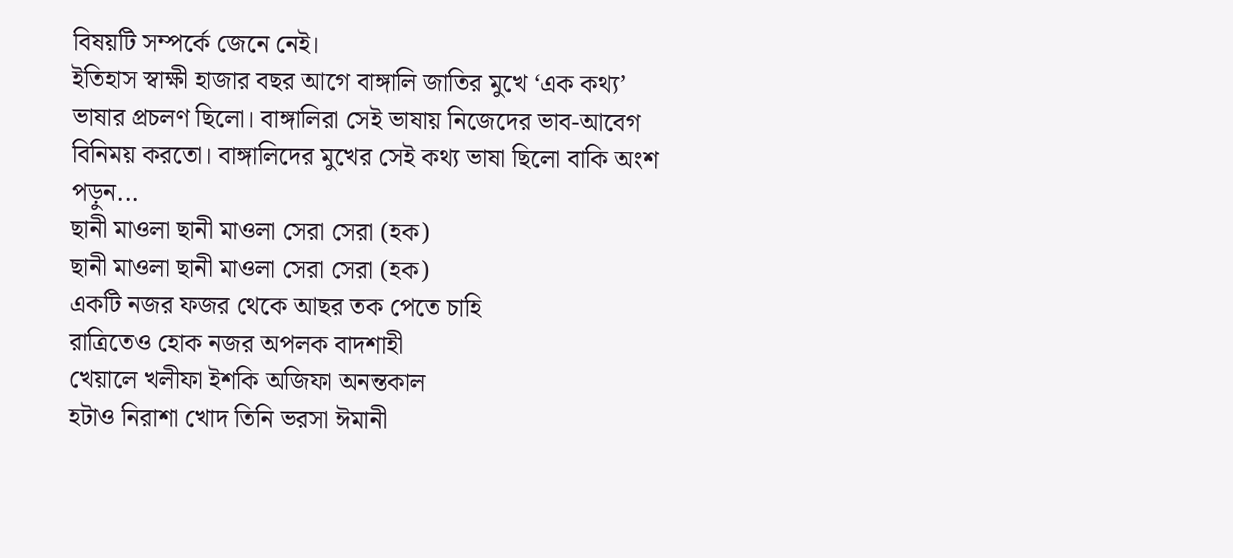বিষয়টি সম্পর্কে জেনে নেই।
ইতিহাস স্বাক্ষী হাজার বছর আগে বাঙ্গালি জাতির মুখে ‘এক কথ্য’ ভাষার প্রচলণ ছিলো। বাঙ্গালিরা সেই ভাষায় নিজেদের ভাব-আবেগ বিনিময় করতো। বাঙ্গালিদের মুখের সেই কথ্য ভাষা ছিলো বাকি অংশ পড়ুন...
ছানী মাওলা ছানী মাওলা সেরা সেরা (হক)
ছানী মাওলা ছানী মাওলা সেরা সেরা (হক)
একটি নজর ফজর থেকে আছর তক পেতে চাহি
রাত্রিতেও হোক নজর অপলক বাদশাহী
খেয়ালে খলীফা ইশকি অজিফা অনন্তকাল
হটাও নিরাশা খোদ তিনি ভরসা ঈমানী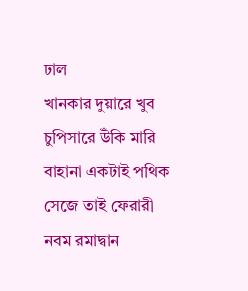ঢাল
খানকার দুয়ারে খুব চুপিসারে উঁকি মারি
বাহানা একটাই পথিক সেজে তাই ফেরারী
নবম রমাদ্বান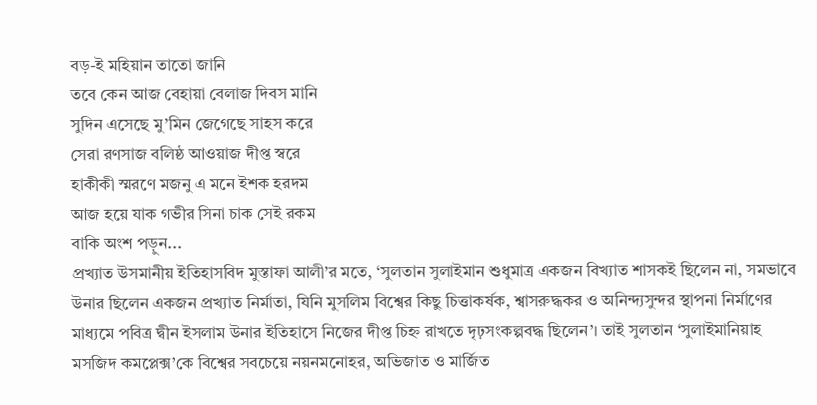বড়-ই মহিয়ান তাতো জানি
তবে কেন আজ বেহায়া বেলাজ দিবস মানি
সুদিন এসেছে মু’মিন জেগেছে সাহস করে
সেরা রণসাজ বলিষ্ঠ আওয়াজ দীপ্ত স্বরে
হাকীকী স্মরণে মজনু এ মনে ইশক হরদম
আজ হয়ে যাক গভীর সিনা চাক সেই রকম
বাকি অংশ পড়ুন...
প্রখ্যাত উসমানীয় ইতিহাসবিদ মুস্তাফা আলী’র মতে, ‘সুলতান সুলাইমান শুধুমাত্র একজন বিখ্যাত শাসকই ছিলেন না, সমভাবে উনার ছিলেন একজন প্রখ্যাত নির্মাতা, যিনি মুসলিম বিশ্বের কিছু চিত্তাকর্ষক, শ্বাসরুদ্ধকর ও অনিন্দ্যসুন্দর স্থাপনা নির্মাণের মাধ্যমে পবিত্র দ্বীন ইসলাম উনার ইতিহাসে নিজের দীপ্ত চিহ্ন রাখতে দৃঢ়সংকল্পবদ্ধ ছিলেন’। তাই সুলতান ‘সুলাইমানিয়াহ মসজিদ কমপ্লেক্স’কে বিশ্বের সবচেয়ে নয়নমনোহর, অভিজাত ও মার্জিত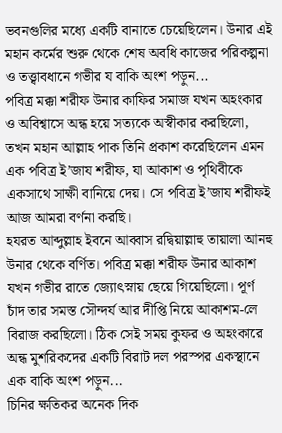ভবনগুলির মধ্যে একটি বানাতে চেয়েছিলেন। উনার এই মহান কর্মের শুরু থেকে শেষ অবধি কাজের পরিকল্পনা ও তত্ত্বাবধানে গভীর য বাকি অংশ পড়ুন...
পবিত্র মক্কা শরীফ উনার কাফির সমাজ যখন অহংকার ও অবিশ্বাসে অন্ধ হয়ে সত্যকে অস্বীকার করছিলো, তখন মহান আল্লাহ পাক তিনি প্রকাশ করেছিলেন এমন এক পবিত্র ই’জায শরীফ, যা আকাশ ও পৃথিবীকে একসাথে সাক্ষী বানিয়ে দেয়। সে পবিত্র ই’জায শরীফই আজ আমরা বর্ণনা করছি।
হযরত আব্দুল্লাহ ইবনে আব্বাস রদ্বিয়াল্লাহু তায়ালা আনহু উনার থেকে বর্ণিত। পবিত্র মক্কা শরীফ উনার আকাশ যখন গভীর রাতে জ্যোৎস্নায় ছেয়ে গিয়েছিলো। পূর্ণ চাঁদ তার সমস্ত সৌন্দর্য আর দীপ্তি নিয়ে আকাশম-লে বিরাজ করছিলো। ঠিক সেই সময় কুফর ও অহংকারে অন্ধ মুশরিকদের একটি বিরাট দল পরস্পর একস্থানে এক বাকি অংশ পড়ুন...
চিনির ক্ষতিকর অনেক দিক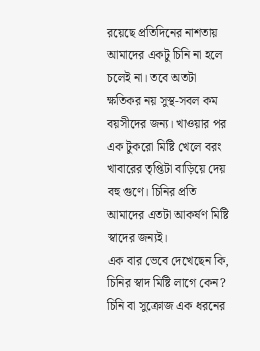রয়েছে প্রতিদিনের নাশতায় আমাদের একটু চিনি না হলে চলেই না। তবে অতটা ক্ষতিকর নয় সুস্থ-সবল কম বয়সীদের জন্য। খাওয়ার পর এক টুকরো মিষ্টি খেলে বরং খাবারের তৃপ্তিটা বাড়িয়ে দেয় বহু গুণে। চিনির প্রতি আমাদের এতটা আকর্ষণ মিষ্টি স্বাদের জন্যই।
এক বার ভেবে দেখেছেন কি, চিনির স্বাদ মিষ্টি লাগে কেন?
চিনি বা সুক্রোজ এক ধরনের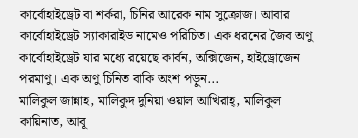কার্বোহাইড্রেট বা শর্করা, চিনির আরেক নাম সুক্রোজ। আবার কার্বোহাইড্রেট স্যাকারাইড নামেও পরিচিত। এক ধরনের জৈব অণু কার্বোহাইড্রেট যার মধ্যে রয়েছে কার্বন, অক্সিজেন, হাইড্রোজেন পরমাণু। এক অণু চিনিত বাকি অংশ পড়ুন...
মালিকুল জান্নাহ, মালিকুদ দুনিয়া ওয়াল আখিরাহ্, মালিকুল কায়িনাত, আবূ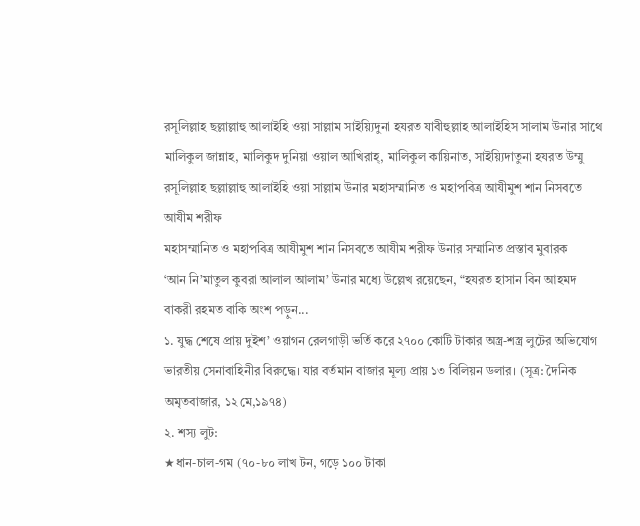রসূলিল্লাহ ছল্লাল্লাহু আলাইহি ওয়া সাল্লাম সাইয়্যিদুনা হযরত যাবীহুল্লাহ আলাইহিস সালাম উনার সাথে মালিকুল জান্নাহ, মালিকুদ দুনিয়া ওয়াল আখিরাহ্, মালিকুল কায়িনাত, সাইয়্যিদাতুনা হযরত উম্মু রসূলিল্লাহ ছল্লাল্লাহু আলাইহি ওয়া সাল্লাম উনার মহাসম্মানিত ও মহাপবিত্র আযীমুশ শান নিসবতে আযীম শরীফ
মহাসম্মানিত ও মহাপবিত্র আযীমুশ শান নিসবতে আযীম শরীফ উনার সম্মানিত প্রস্তাব মুবারক
‘আন নি’মাতুল কুবরা আলাল আলাম’ উনার মধ্যে উল্লেখ রয়েছেন, “হযরত হাসান বিন আহমদ বাকরী রহমত বাকি অংশ পড়ুন...
১. যুদ্ধ শেষে প্রায় দুইশ’ ওয়াগন রেলগাড়ী ভর্তি করে ২৭০০ কোটি টাকার অস্ত্র-শস্ত্র লুটের অভিযোগ ভারতীয় সেনাবাহিনীর বিরুদ্ধে। যার বর্তমান বাজার মূল্য প্রায় ১৩ বিলিয়ন ডলার। (সূত্র: দৈনিক অমৃতবাজার, ১২ মে,১৯৭৪)
২. শস্য লুট:
★ধান-চাল-গম (৭০-৮০ লাখ টন, গড়ে ১০০ টাকা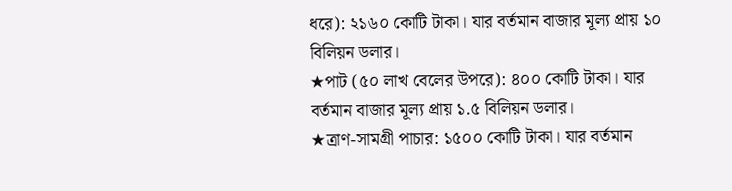ধরে): ২১৬০ কোটি টাকা। যার বর্তমান বাজার মূল্য প্রায় ১০ বিলিয়ন ডলার।
★পাট (৫০ লাখ বেলের উপরে): ৪০০ কোটি টাকা। যার বর্তমান বাজার মূল্য প্রায় ১.৫ বিলিয়ন ডলার।
★ত্রাণ-সামগ্রী পাচার: ১৫০০ কোটি টাকা। যার বর্তমান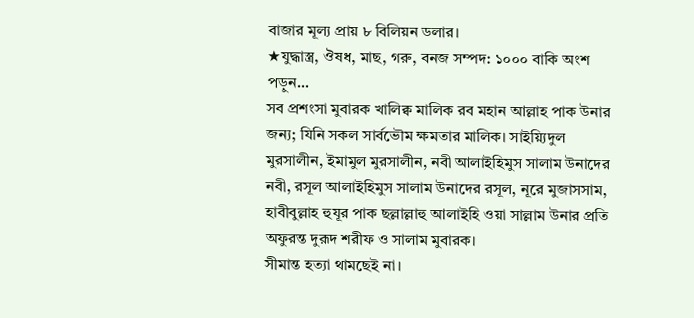বাজার মূল্য প্রায় ৮ বিলিয়ন ডলার।
★যুদ্ধাস্ত্র, ঔষধ, মাছ, গরু, বনজ সম্পদ: ১০০০ বাকি অংশ পড়ুন...
সব প্রশংসা মুবারক খালিক্ব মালিক রব মহান আল্লাহ পাক উনার জন্য; যিনি সকল সার্বভৌম ক্ষমতার মালিক। সাইয়্যিদুল মুরসালীন, ইমামুল মুরসালীন, নবী আলাইহিমুস সালাম উনাদের নবী, রসূল আলাইহিমুস সালাম উনাদের রসূল, নূরে মুজাসসাম, হাবীবুল্লাহ হুযূর পাক ছল্লাল্লাহু আলাইহি ওয়া সাল্লাম উনার প্রতি অফুরন্ত দুরূদ শরীফ ও সালাম মুবারক।
সীমান্ত হত্যা থামছেই না।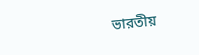ভারতীয়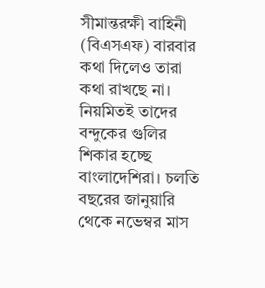সীমান্তরক্ষী বাহিনী (বিএসএফ) বারবার কথা দিলেও তারা কথা রাখছে না। নিয়মিতই তাদের বন্দুকের গুলির শিকার হচ্ছে বাংলাদেশিরা। চলতি বছরের জানুয়ারি থেকে নভেম্বর মাস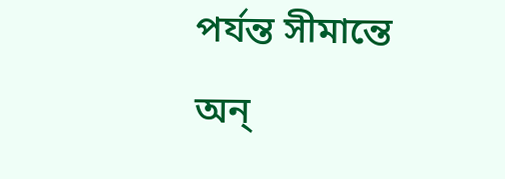পর্যন্ত সীমান্তে অন্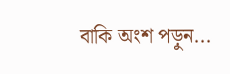বাকি অংশ পড়ুন...